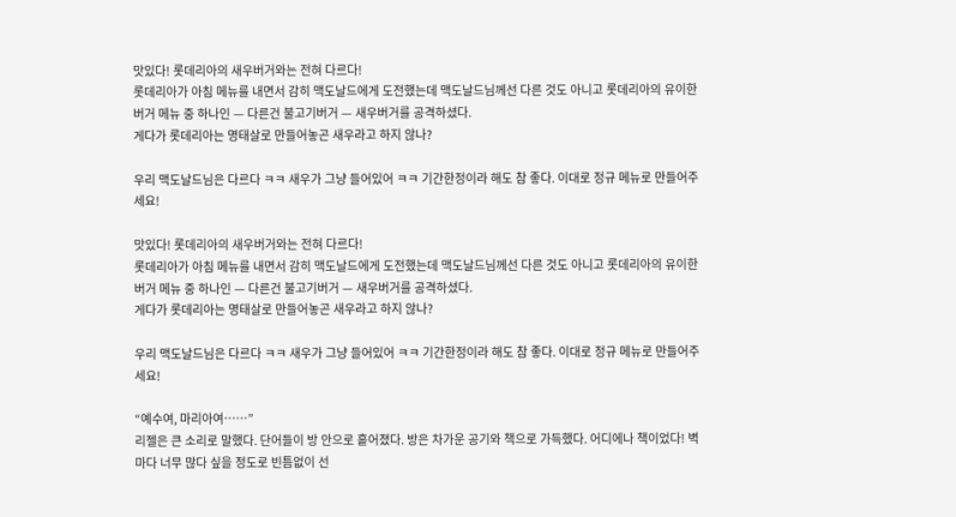맛있다! 롯데리아의 새우버거와는 전혀 다르다!
롯데리아가 아침 메뉴를 내면서 감히 맥도날드에게 도전했는데 맥도날드님께선 다른 것도 아니고 롯데리아의 유이한 버거 메뉴 중 하나인 — 다른건 불고기버거 — 새우버거를 공격하셨다.
게다가 롯데리아는 명태살로 만들어놓곤 새우라고 하지 않나?

우리 맥도날드님은 다르다 ㅋㅋ 새우가 그냥 들어있어 ㅋㅋ 기간한정이라 해도 참 좋다. 이대로 정규 메뉴로 만들어주세요!

맛있다! 롯데리아의 새우버거와는 전혀 다르다!
롯데리아가 아침 메뉴를 내면서 감히 맥도날드에게 도전했는데 맥도날드님께선 다른 것도 아니고 롯데리아의 유이한 버거 메뉴 중 하나인 — 다른건 불고기버거 — 새우버거를 공격하셨다.
게다가 롯데리아는 명태살로 만들어놓곤 새우라고 하지 않나?

우리 맥도날드님은 다르다 ㅋㅋ 새우가 그냥 들어있어 ㅋㅋ 기간한정이라 해도 참 좋다. 이대로 정규 메뉴로 만들어주세요!

“예수여, 마리아여……”
리젤은 큰 소리로 말했다. 단어들이 방 안으로 흩어졌다. 방은 차가운 공기와 책으로 가득했다. 어디에나 책이었다! 벽마다 너무 많다 싶을 정도로 빈틈없이 선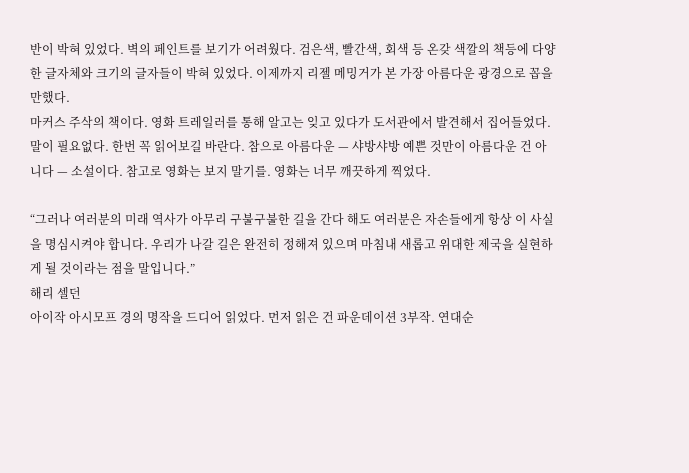반이 박혀 있었다. 벽의 페인트를 보기가 어려웠다. 검은색, 빨간색, 회색 등 온갖 색깔의 책등에 다양한 글자체와 크기의 글자들이 박혀 있었다. 이제까지 리젤 메밍거가 본 가장 아름다운 광경으로 꼽을 만했다.
마커스 주삭의 책이다. 영화 트레일러를 통해 알고는 잊고 있다가 도서관에서 발견해서 집어들었다. 말이 필요없다. 한번 꼭 읽어보길 바란다. 참으로 아름다운 — 샤방샤방 예쁜 것만이 아름다운 건 아니다 — 소설이다. 참고로 영화는 보지 말기를. 영화는 너무 깨끗하게 찍었다.

“그러나 여러분의 미래 역사가 아무리 구불구불한 길을 간다 해도 여러분은 자손들에게 항상 이 사실을 명심시켜야 합니다. 우리가 나갈 길은 완전히 정해져 있으며 마침내 새롭고 위대한 제국을 실현하게 될 것이라는 점을 말입니다.”
해리 셀던
아이작 아시모프 경의 명작을 드디어 읽었다. 먼저 읽은 건 파운데이션 3부작. 연대순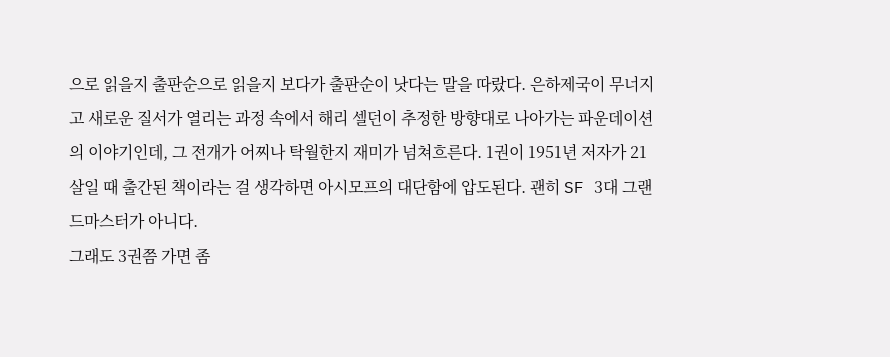으로 읽을지 출판순으로 읽을지 보다가 출판순이 낫다는 말을 따랐다. 은하제국이 무너지고 새로운 질서가 열리는 과정 속에서 해리 셀던이 추정한 방향대로 나아가는 파운데이션의 이야기인데, 그 전개가 어찌나 탁월한지 재미가 넘쳐흐른다. 1권이 1951년 저자가 21살일 때 출간된 책이라는 걸 생각하면 아시모프의 대단함에 압도된다. 괜히 SF 3대 그랜드마스터가 아니다.
그래도 3권쯤 가면 좀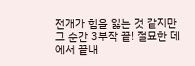전개가 힘을 잃는 것 같지만 그 순간 3부작 끝! 절묘한 데에서 끝내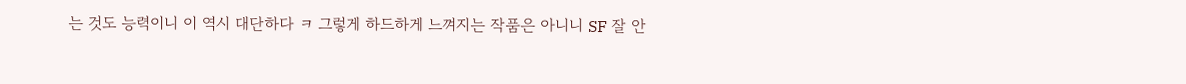는 것도 능력이니 이 역시 대단하다 ㅋ 그렇게 하드하게 느껴지는 작품은 아니니 SF 잘 안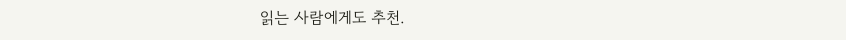읽는 사람에게도 추천.